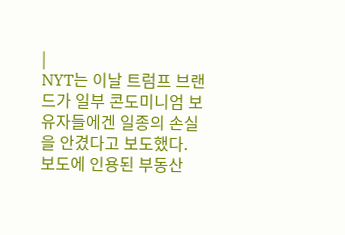|
NYT는 이날 트럼프 브랜드가 일부 콘도미니엄 보유자들에겐 일종의 손실을 안겼다고 보도했다.
보도에 인용된 부동산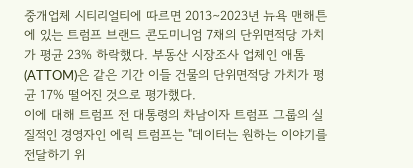중개업체 시티리얼티에 따르면 2013∼2023년 뉴욕 맨해튼에 있는 트럼프 브랜드 콘도미니엄 7채의 단위면적당 가치가 평균 23% 하락했다. 부동산 시장조사 업체인 애톰(ATTOM)은 같은 기간 이들 건물의 단위면적당 가치가 평균 17% 떨어진 것으로 평가했다.
이에 대해 트럼프 전 대통령의 차남이자 트럼프 그룹의 실질적인 경영자인 에릭 트럼프는 "데이터는 원하는 이야기를 전달하기 위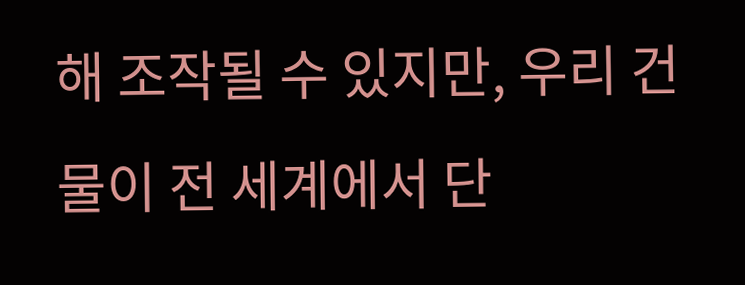해 조작될 수 있지만, 우리 건물이 전 세계에서 단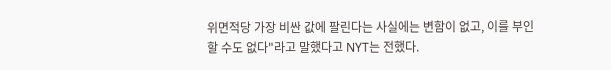위면적당 가장 비싼 값에 팔린다는 사실에는 변함이 없고, 이를 부인할 수도 없다"라고 말했다고 NYT는 전했다.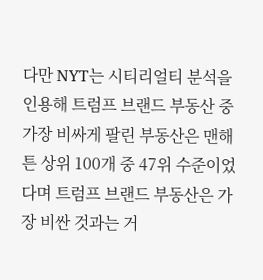다만 NYT는 시티리얼티 분석을 인용해 트럼프 브랜드 부동산 중 가장 비싸게 팔린 부동산은 맨해튼 상위 100개 중 47위 수준이었다며 트럼프 브랜드 부동산은 가장 비싼 것과는 거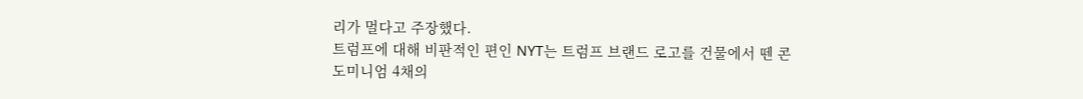리가 멀다고 주장했다.
트럼프에 대해 비판적인 편인 NYT는 트럼프 브랜드 로고를 건물에서 뗀 콘도미니엄 4채의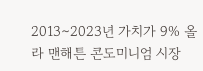2013∼2023년 가치가 9% 올라 맨해튼 콘도미니엄 시장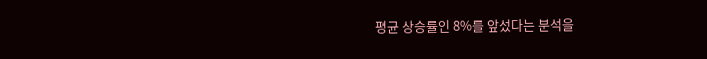평균 상승률인 8%를 앞섰다는 분석을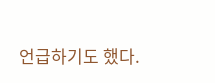언급하기도 했다.